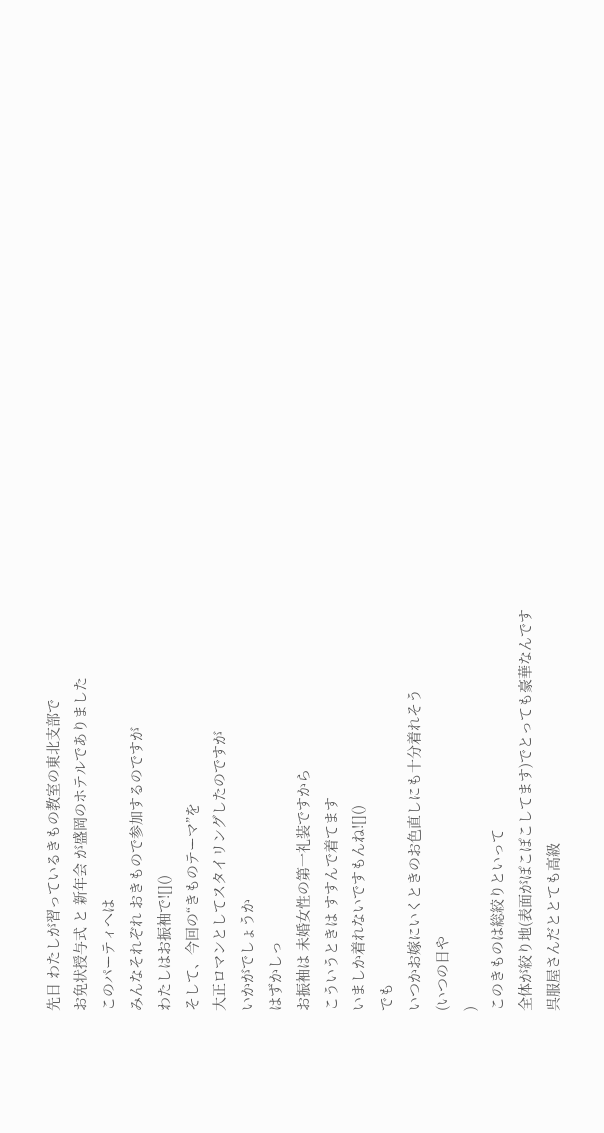先日 わたしが習っているきもの教室の東北支部で
お免状授与式 と 新年会 が盛岡のホテルでありました
このパーティへは
みんなそれぞれ おきもので参加するのですが
わたしはお振袖で![]()
そして、今回の“きものテーマ”を
大正ロマンとしてスタイリングしたのですが
いかがでしょうか
はずかしっ
お振袖は 未婚女性の第一礼装ですから
こういうときは すすんで着てます
いましか着れないですもんね![]()
でも
いつかお嫁にいくときのお色直しにも十分着れそう
(いつの日や
)
このきものは総絞りといって
全体が絞り地(表面がぽこぽこしてます)でとっても豪華なんです
呉服屋さんだととても高級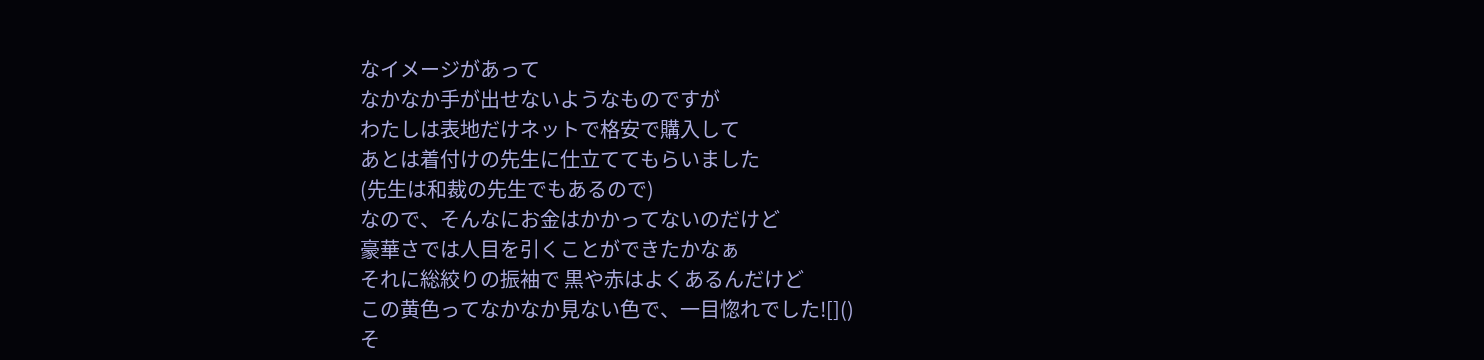なイメージがあって
なかなか手が出せないようなものですが
わたしは表地だけネットで格安で購入して
あとは着付けの先生に仕立ててもらいました
(先生は和裁の先生でもあるので)
なので、そんなにお金はかかってないのだけど
豪華さでは人目を引くことができたかなぁ
それに総絞りの振袖で 黒や赤はよくあるんだけど
この黄色ってなかなか見ない色で、一目惚れでした![]()
そ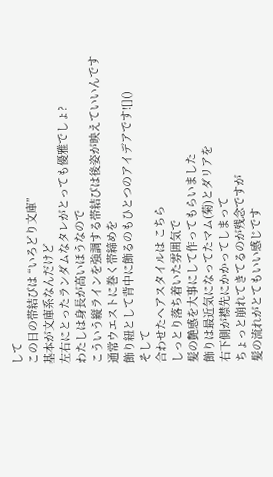して
この日の帯結びは “いろどり文庫”
基本が文庫系なんだけど
左右にとったランダムなタレがとっても優雅でしょ?
わたしは身長が高いほうなので
こういう縦ラインを強調する帯結びは後姿が映えていいんです
通常ウエストに巻く帯締めを
飾り紐として背中に飾るのもひとつのアイデアです![]()
そして
合わせたヘアスタイルは こちら
しっとり落ち着いた雰囲気で
髪の艶感を大事にして作ってもらいました
飾りは最近気になってたマム(菊)とダリアを
右下側が襟先にかかってしまって
ちょっと崩れてきてるのが残念ですが
髪の流れがとてもいい感じです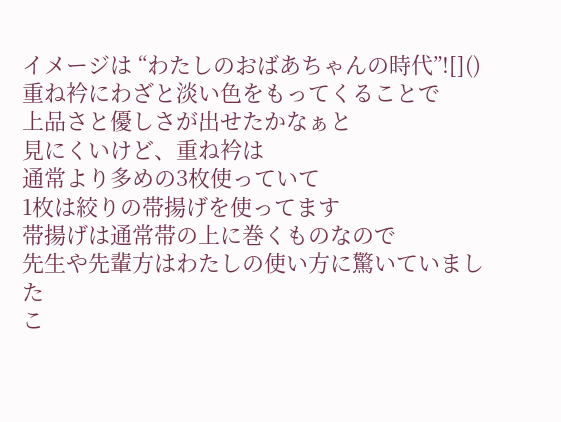イメージは “わたしのおばあちゃんの時代”![]()
重ね衿にわざと淡い色をもってくることで
上品さと優しさが出せたかなぁと
見にくいけど、重ね衿は
通常より多めの3枚使っていて
1枚は絞りの帯揚げを使ってます
帯揚げは通常帯の上に巻くものなので
先生や先輩方はわたしの使い方に驚いていました
こ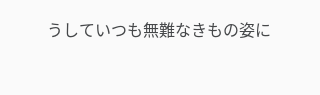うしていつも無難なきもの姿に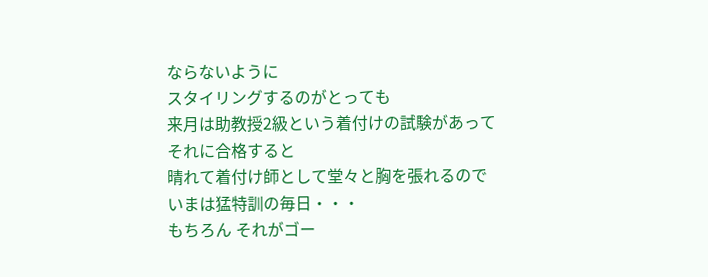ならないように
スタイリングするのがとっても
来月は助教授2級という着付けの試験があって
それに合格すると
晴れて着付け師として堂々と胸を張れるので
いまは猛特訓の毎日・・・
もちろん それがゴー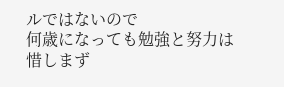ルではないので
何歳になっても勉強と努力は惜しまず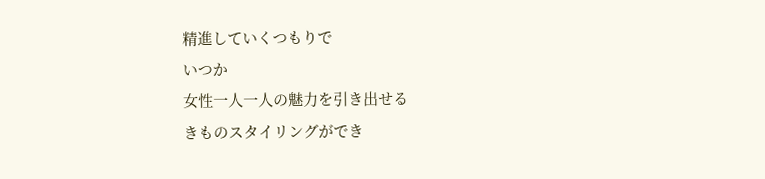精進していくつもりで
いつか
女性一人一人の魅力を引き出せる
きものスタイリングができ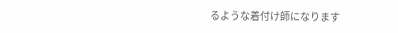るような着付け師になります